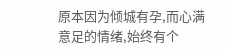原本因为倾城有孕,而心满意足的情绪,始终有个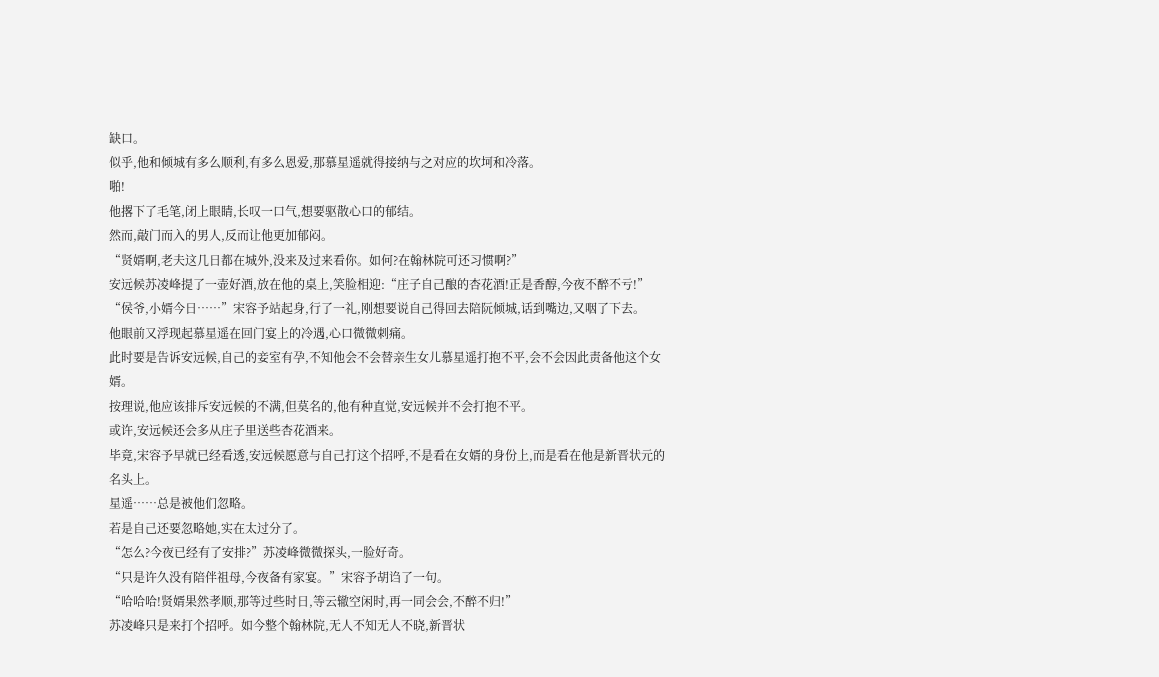缺口。
似乎,他和倾城有多么顺利,有多么恩爱,那慕星遥就得接纳与之对应的坎坷和冷落。
啪!
他撂下了毛笔,闭上眼睛,长叹一口气,想要驱散心口的郁结。
然而,敲门而入的男人,反而让他更加郁闷。
“贤婿啊,老夫这几日都在城外,没来及过来看你。如何?在翰林院可还习惯啊?”
安远候苏凌峰提了一壶好酒,放在他的桌上,笑脸相迎:“庄子自己酿的杏花酒!正是香醇,今夜不醉不亏!”
“侯爷,小婿今日……”宋容予站起身,行了一礼,刚想要说自己得回去陪阮倾城,话到嘴边,又咽了下去。
他眼前又浮现起慕星遥在回门宴上的冷遇,心口微微刺痛。
此时要是告诉安远候,自己的妾室有孕,不知他会不会替亲生女儿慕星遥打抱不平,会不会因此责备他这个女婿。
按理说,他应该排斥安远候的不满,但莫名的,他有种直觉,安远候并不会打抱不平。
或许,安远候还会多从庄子里送些杏花酒来。
毕竟,宋容予早就已经看透,安远候愿意与自己打这个招呼,不是看在女婿的身份上,而是看在他是新晋状元的名头上。
星遥……总是被他们忽略。
若是自己还要忽略她,实在太过分了。
“怎么?今夜已经有了安排?”苏凌峰微微探头,一脸好奇。
“只是许久没有陪伴祖母,今夜备有家宴。”宋容予胡诌了一句。
“哈哈哈!贤婿果然孝顺,那等过些时日,等云辙空闲时,再一同会会,不醉不归!”
苏凌峰只是来打个招呼。如今整个翰林院,无人不知无人不晓,新晋状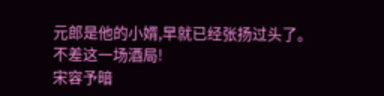元郎是他的小婿,早就已经张扬过头了。
不差这一场酒局!
宋容予暗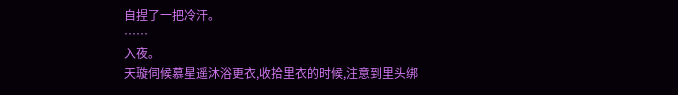自捏了一把冷汗。
……
入夜。
天璇伺候慕星遥沐浴更衣,收拾里衣的时候,注意到里头绑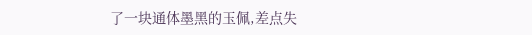了一块通体墨黑的玉佩,差点失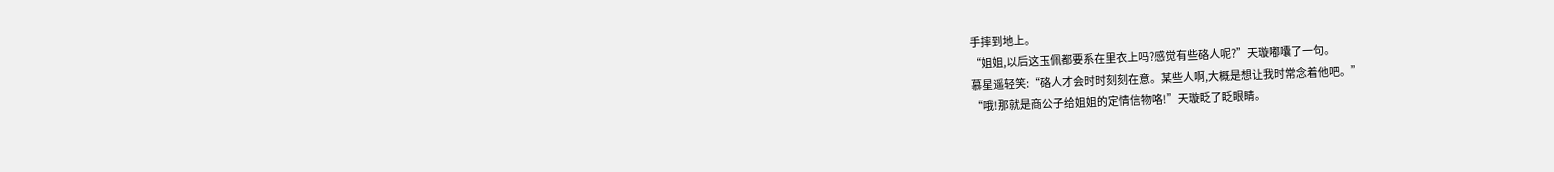手摔到地上。
“姐姐,以后这玉佩都要系在里衣上吗?感觉有些硌人呢?”天璇嘟囔了一句。
慕星遥轻笑:“硌人才会时时刻刻在意。某些人啊,大概是想让我时常念着他吧。”
“哦!那就是商公子给姐姐的定情信物咯!”天璇眨了眨眼睛。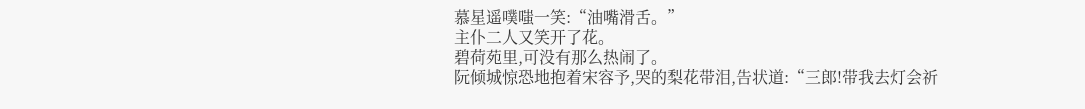慕星遥噗嗤一笑:“油嘴滑舌。”
主仆二人又笑开了花。
碧荷苑里,可没有那么热闹了。
阮倾城惊恐地抱着宋容予,哭的梨花带泪,告状道:“三郎!带我去灯会祈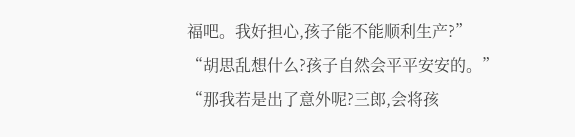福吧。我好担心,孩子能不能顺利生产?”
“胡思乱想什么?孩子自然会平平安安的。”
“那我若是出了意外呢?三郎,会将孩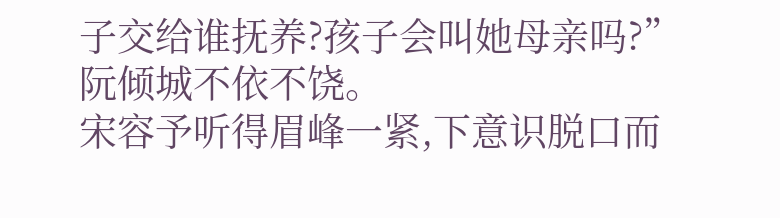子交给谁抚养?孩子会叫她母亲吗?”
阮倾城不依不饶。
宋容予听得眉峰一紧,下意识脱口而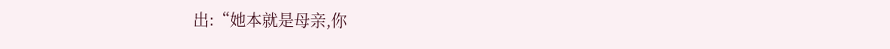出:“她本就是母亲,你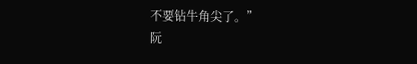不要钻牛角尖了。”
阮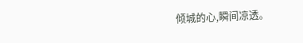倾城的心,瞬间凉透。